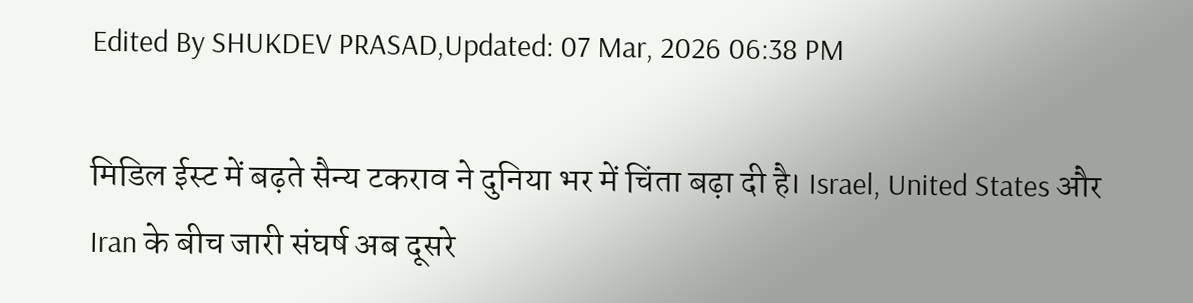Edited By SHUKDEV PRASAD,Updated: 07 Mar, 2026 06:38 PM

मिडिल ईस्ट में बढ़ते सैन्य टकराव ने दुनिया भर में चिंता बढ़ा दी है। Israel, United States और Iran के बीच जारी संघर्ष अब दूसरे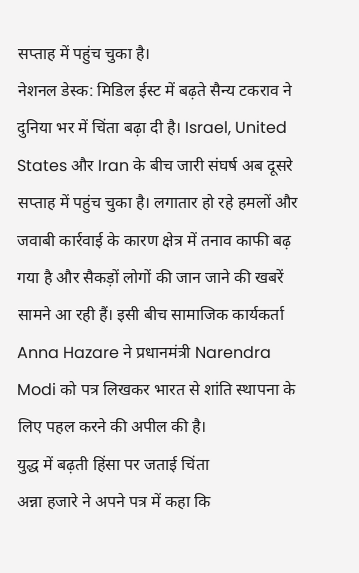सप्ताह में पहुंच चुका है।
नेशनल डेस्क: मिडिल ईस्ट में बढ़ते सैन्य टकराव ने दुनिया भर में चिंता बढ़ा दी है। Israel, United States और Iran के बीच जारी संघर्ष अब दूसरे सप्ताह में पहुंच चुका है। लगातार हो रहे हमलों और जवाबी कार्रवाई के कारण क्षेत्र में तनाव काफी बढ़ गया है और सैकड़ों लोगों की जान जाने की खबरें सामने आ रही हैं। इसी बीच सामाजिक कार्यकर्ता Anna Hazare ने प्रधानमंत्री Narendra Modi को पत्र लिखकर भारत से शांति स्थापना के लिए पहल करने की अपील की है।
युद्ध में बढ़ती हिंसा पर जताई चिंता
अन्ना हजारे ने अपने पत्र में कहा कि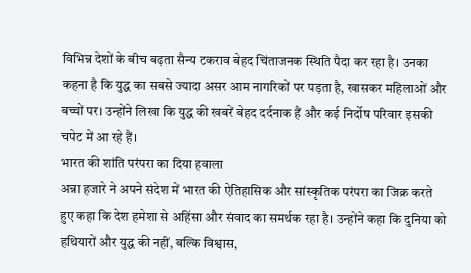विभिन्न देशों के बीच बढ़ता सैन्य टकराव बेहद चिंताजनक स्थिति पैदा कर रहा है। उनका कहना है कि युद्ध का सबसे ज्यादा असर आम नागरिकों पर पड़ता है, खासकर महिलाओं और बच्चों पर। उन्होंने लिखा कि युद्ध की खबरें बेहद दर्दनाक हैं और कई निर्दोष परिवार इसकी चपेट में आ रहे हैं।
भारत की शांति परंपरा का दिया हवाला
अन्ना हजारे ने अपने संदेश में भारत की ऐतिहासिक और सांस्कृतिक परंपरा का जिक्र करते हुए कहा कि देश हमेशा से अहिंसा और संवाद का समर्थक रहा है। उन्होंने कहा कि दुनिया को हथियारों और युद्ध की नहीं, बल्कि विश्वास,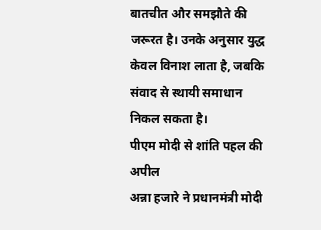बातचीत और समझौते की जरूरत है। उनके अनुसार युद्ध केवल विनाश लाता है, जबकि संवाद से स्थायी समाधान निकल सकता है।
पीएम मोदी से शांति पहल की अपील
अन्ना हजारे ने प्रधानमंत्री मोदी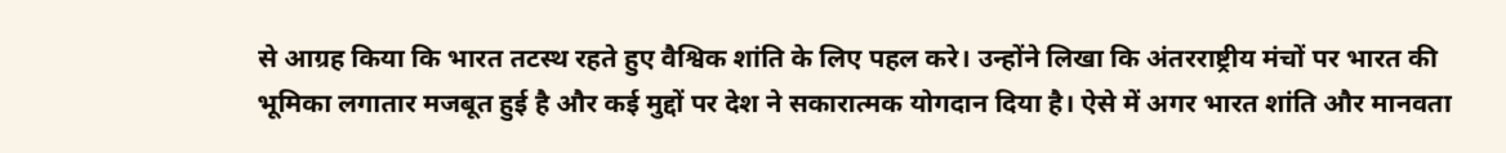से आग्रह किया कि भारत तटस्थ रहते हुए वैश्विक शांति के लिए पहल करे। उन्होंने लिखा कि अंतरराष्ट्रीय मंचों पर भारत की भूमिका लगातार मजबूत हुई है और कई मुद्दों पर देश ने सकारात्मक योगदान दिया है। ऐसे में अगर भारत शांति और मानवता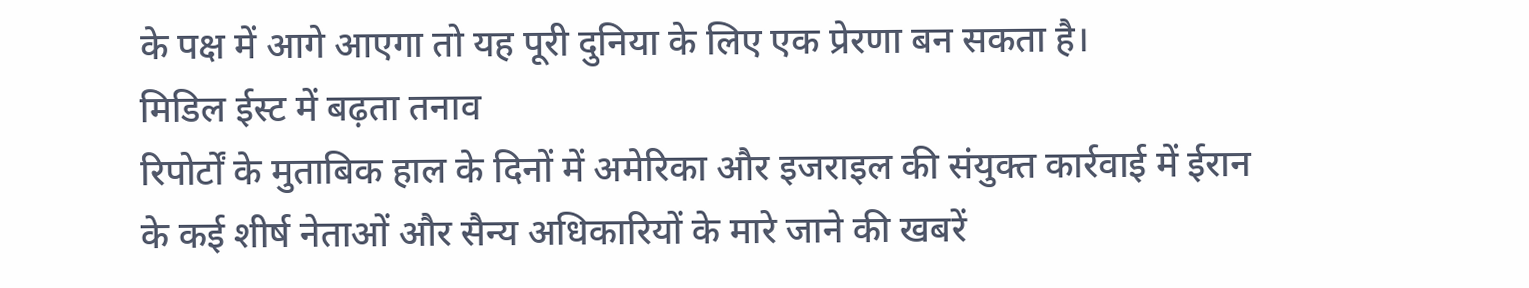के पक्ष में आगे आएगा तो यह पूरी दुनिया के लिए एक प्रेरणा बन सकता है।
मिडिल ईस्ट में बढ़ता तनाव
रिपोर्टों के मुताबिक हाल के दिनों में अमेरिका और इजराइल की संयुक्त कार्रवाई में ईरान के कई शीर्ष नेताओं और सैन्य अधिकारियों के मारे जाने की खबरें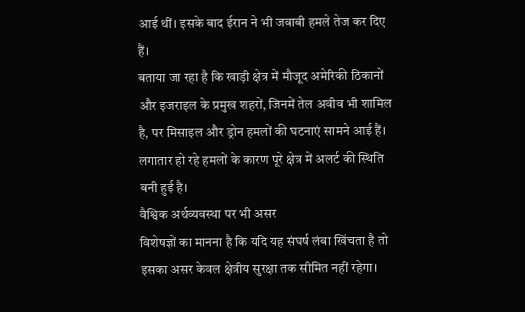आई थीं। इसके बाद ईरान ने भी जवाबी हमले तेज कर दिए हैं।
बताया जा रहा है कि खाड़ी क्षेत्र में मौजूद अमेरिकी ठिकानों और इजराइल के प्रमुख शहरों, जिनमें तेल अवीव भी शामिल है, पर मिसाइल और ड्रोन हमलों की घटनाएं सामने आई हैं। लगातार हो रहे हमलों के कारण पूरे क्षेत्र में अलर्ट की स्थिति बनी हुई है।
वैश्विक अर्थव्यवस्था पर भी असर
विशेषज्ञों का मानना है कि यदि यह संघर्ष लंबा खिंचता है तो इसका असर केवल क्षेत्रीय सुरक्षा तक सीमित नहीं रहेगा।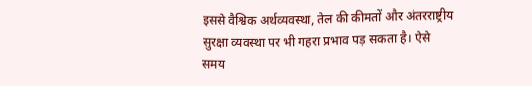इससे वैश्विक अर्थव्यवस्था, तेल की कीमतों और अंतरराष्ट्रीय सुरक्षा व्यवस्था पर भी गहरा प्रभाव पड़ सकता है। ऐसे समय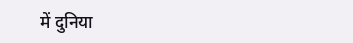में दुनिया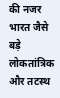की नजर भारत जैसे बड़े लोकतांत्रिक और तटस्थ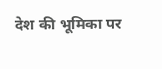देश की भूमिका पर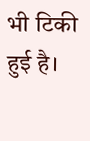भी टिकी हुई है।